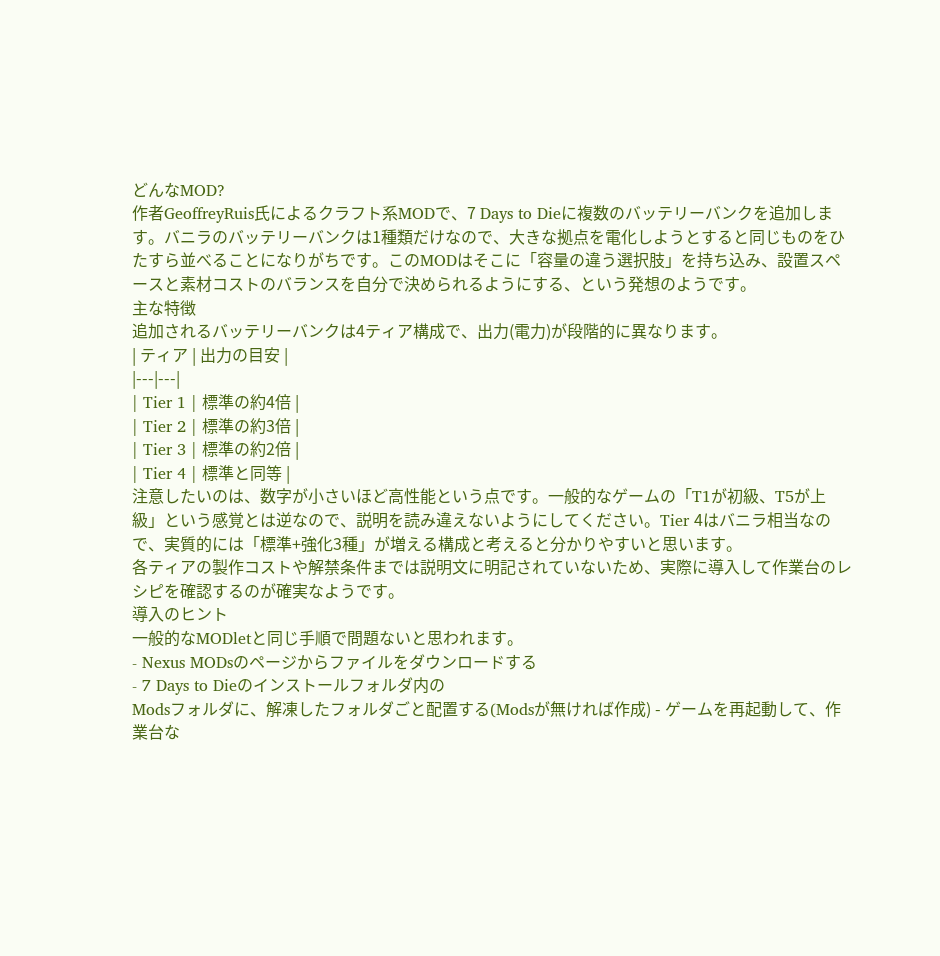どんなMOD?
作者GeoffreyRuis氏によるクラフト系MODで、7 Days to Dieに複数のバッテリーバンクを追加します。バニラのバッテリーバンクは1種類だけなので、大きな拠点を電化しようとすると同じものをひたすら並べることになりがちです。このMODはそこに「容量の違う選択肢」を持ち込み、設置スペースと素材コストのバランスを自分で決められるようにする、という発想のようです。
主な特徴
追加されるバッテリーバンクは4ティア構成で、出力(電力)が段階的に異なります。
| ティア | 出力の目安 |
|---|---|
| Tier 1 | 標準の約4倍 |
| Tier 2 | 標準の約3倍 |
| Tier 3 | 標準の約2倍 |
| Tier 4 | 標準と同等 |
注意したいのは、数字が小さいほど高性能という点です。一般的なゲームの「T1が初級、T5が上級」という感覚とは逆なので、説明を読み違えないようにしてください。Tier 4はバニラ相当なので、実質的には「標準+強化3種」が増える構成と考えると分かりやすいと思います。
各ティアの製作コストや解禁条件までは説明文に明記されていないため、実際に導入して作業台のレシピを確認するのが確実なようです。
導入のヒント
一般的なMODletと同じ手順で問題ないと思われます。
- Nexus MODsのページからファイルをダウンロードする
- 7 Days to Dieのインストールフォルダ内の
Modsフォルダに、解凍したフォルダごと配置する(Modsが無ければ作成) - ゲームを再起動して、作業台な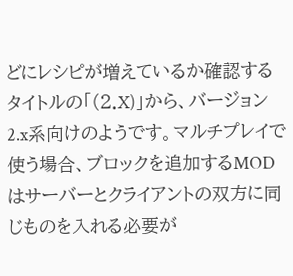どにレシピが増えているか確認する
タイトルの「(2.X)」から、バージョン2.x系向けのようです。マルチプレイで使う場合、ブロックを追加するMODはサーバーとクライアントの双方に同じものを入れる必要が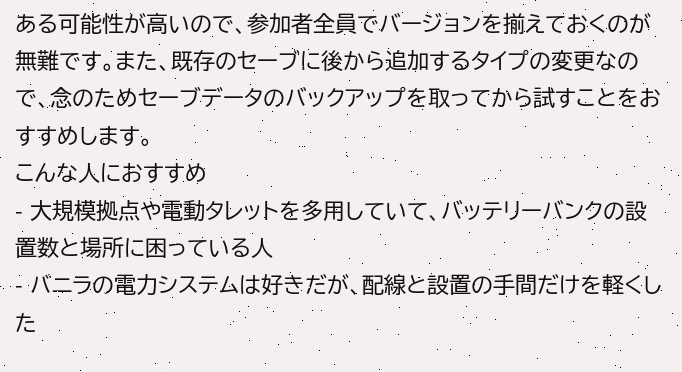ある可能性が高いので、参加者全員でバージョンを揃えておくのが無難です。また、既存のセーブに後から追加するタイプの変更なので、念のためセーブデータのバックアップを取ってから試すことをおすすめします。
こんな人におすすめ
- 大規模拠点や電動タレットを多用していて、バッテリーバンクの設置数と場所に困っている人
- バニラの電力システムは好きだが、配線と設置の手間だけを軽くした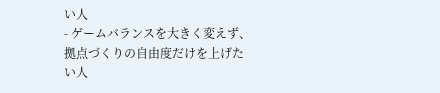い人
- ゲームバランスを大きく変えず、拠点づくりの自由度だけを上げたい人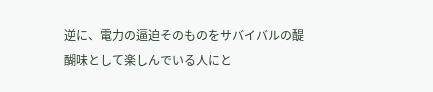逆に、電力の逼迫そのものをサバイバルの醍醐味として楽しんでいる人にと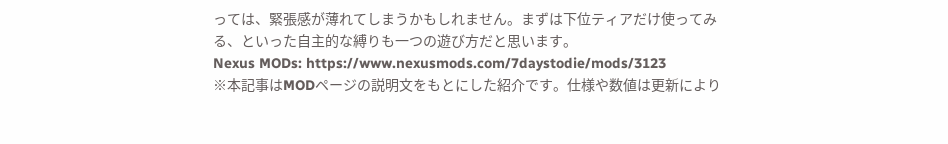っては、緊張感が薄れてしまうかもしれません。まずは下位ティアだけ使ってみる、といった自主的な縛りも一つの遊び方だと思います。
Nexus MODs: https://www.nexusmods.com/7daystodie/mods/3123
※本記事はMODページの説明文をもとにした紹介です。仕様や数値は更新により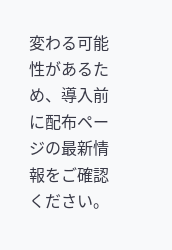変わる可能性があるため、導入前に配布ページの最新情報をご確認ください。